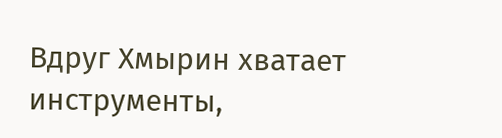Вдруг Хмырин хватает инструменты,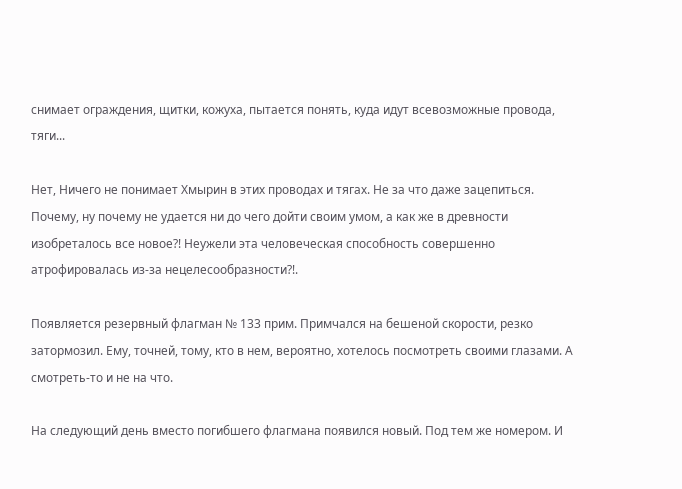снимает ограждения, щитки, кожуха, пытается понять, куда идут всевозможные провода, тяги...

Нет, Ничего не понимает Хмырин в этих проводах и тягах. Не за что даже зацепиться. Почему, ну почему не удается ни до чего дойти своим умом, а как же в древности изобреталось все новое?! Неужели эта человеческая способность совершенно атрофировалась из-за нецелесообразности?!.

Появляется резервный флагман № 133 прим. Примчался на бешеной скорости, резко затормозил. Ему, точней, тому, кто в нем, вероятно, хотелось посмотреть своими глазами. А смотреть-то и не на что.

На следующий день вместо погибшего флагмана появился новый. Под тем же номером. И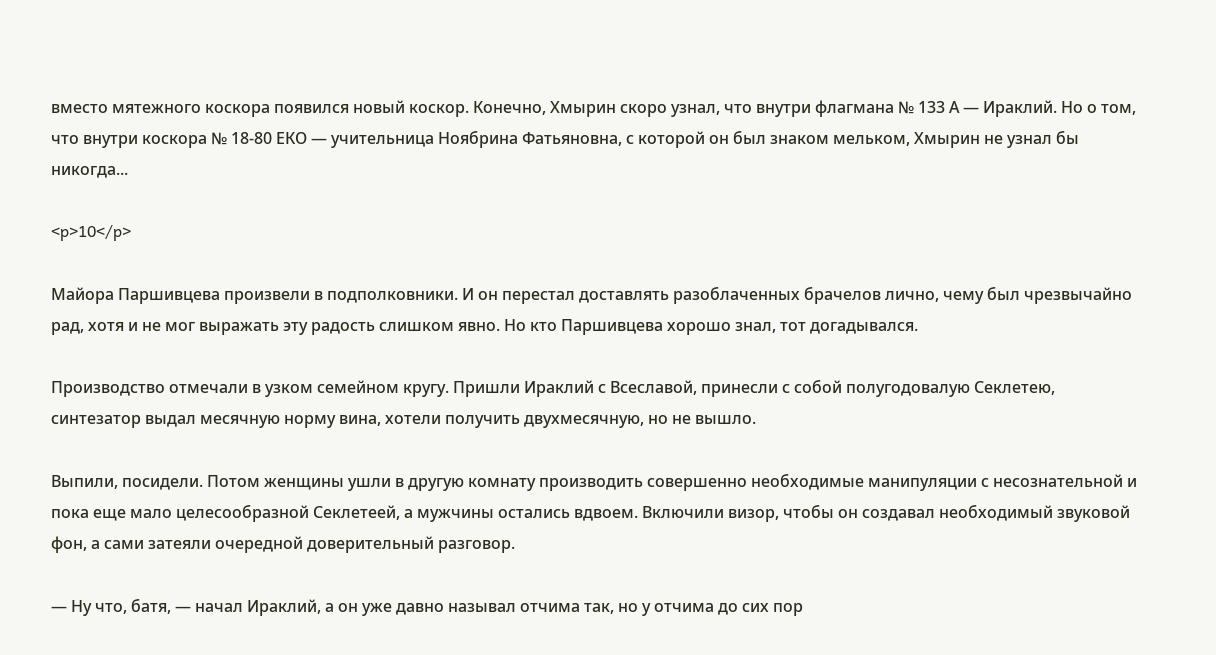вместо мятежного коскора появился новый коскор. Конечно, Хмырин скоро узнал, что внутри флагмана № 133 А — Ираклий. Но о том, что внутри коскора № 18-80 ЕКО — учительница Ноябрина Фатьяновна, с которой он был знаком мельком, Хмырин не узнал бы никогда...

<p>10</p>

Майора Паршивцева произвели в подполковники. И он перестал доставлять разоблаченных брачелов лично, чему был чрезвычайно рад, хотя и не мог выражать эту радость слишком явно. Но кто Паршивцева хорошо знал, тот догадывался.

Производство отмечали в узком семейном кругу. Пришли Ираклий с Всеславой, принесли с собой полугодовалую Секлетею, синтезатор выдал месячную норму вина, хотели получить двухмесячную, но не вышло.

Выпили, посидели. Потом женщины ушли в другую комнату производить совершенно необходимые манипуляции с несознательной и пока еще мало целесообразной Секлетеей, а мужчины остались вдвоем. Включили визор, чтобы он создавал необходимый звуковой фон, а сами затеяли очередной доверительный разговор.

— Ну что, батя, — начал Ираклий, а он уже давно называл отчима так, но у отчима до сих пор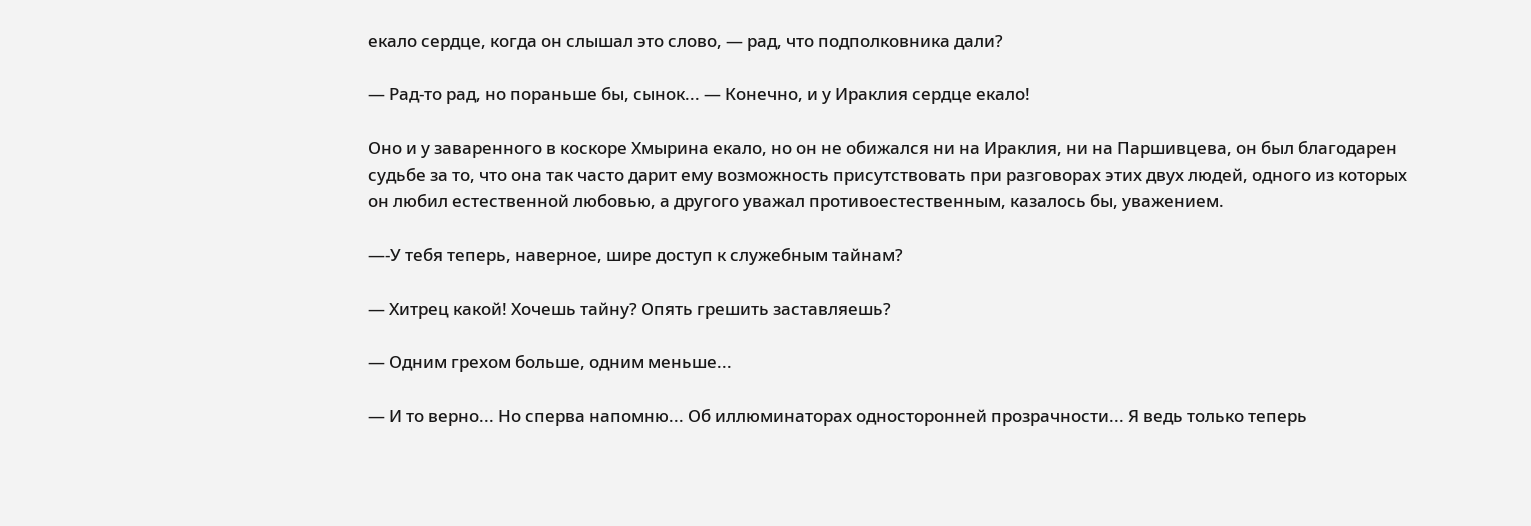екало сердце, когда он слышал это слово, — рад, что подполковника дали?

— Рад-то рад, но пораньше бы, сынок... — Конечно, и у Ираклия сердце екало!

Оно и у заваренного в коскоре Хмырина екало, но он не обижался ни на Ираклия, ни на Паршивцева, он был благодарен судьбе за то, что она так часто дарит ему возможность присутствовать при разговорах этих двух людей, одного из которых он любил естественной любовью, а другого уважал противоестественным, казалось бы, уважением.

—-У тебя теперь, наверное, шире доступ к служебным тайнам?

— Хитрец какой! Хочешь тайну? Опять грешить заставляешь?

— Одним грехом больше, одним меньше...

— И то верно... Но сперва напомню... Об иллюминаторах односторонней прозрачности... Я ведь только теперь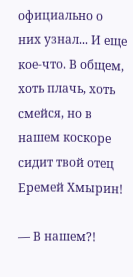официально о них узнал... И еще кое-что. В общем, хоть плачь, хоть смейся, но в нашем коскоре сидит твой отец Еремей Хмырин!

— В нашем?!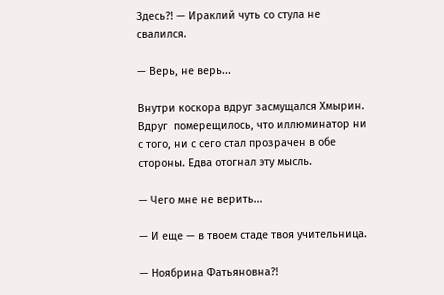Здесь?! — Ираклий чуть со стула не свалился.

— Верь, не верь...

Внутри коскора вдруг засмущался Хмырин. Вдруг  померещилось, что иллюминатор ни с того, ни с сего стал прозрачен в обе стороны. Едва отогнал эту мысль.

— Чего мне не верить...

— И еще — в твоем стаде твоя учительница.

— Ноябрина Фатьяновна?!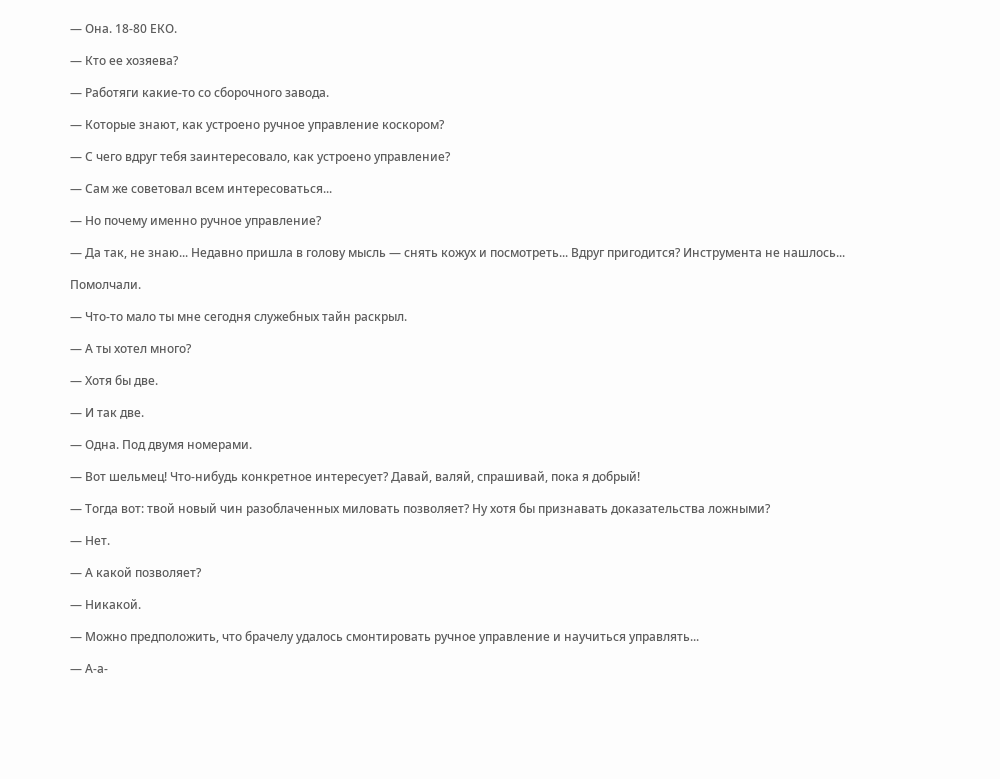— Она. 18-80 ЕКО.

— Кто ее хозяева?

— Работяги какие-то со сборочного завода.

— Которые знают, как устроено ручное управление коскором?

— С чего вдруг тебя заинтересовало, как устроено управление?

— Сам же советовал всем интересоваться...

— Но почему именно ручное управление?

— Да так, не знаю... Недавно пришла в голову мысль — снять кожух и посмотреть... Вдруг пригодится? Инструмента не нашлось...

Помолчали.

— Что-то мало ты мне сегодня служебных тайн раскрыл.

— А ты хотел много?

— Хотя бы две.

— И так две.

— Одна. Под двумя номерами.

— Вот шельмец! Что-нибудь конкретное интересует? Давай, валяй, спрашивай, пока я добрый!

— Тогда вот: твой новый чин разоблаченных миловать позволяет? Ну хотя бы признавать доказательства ложными?

— Нет.

— А какой позволяет?

— Никакой.

— Можно предположить, что брачелу удалось смонтировать ручное управление и научиться управлять...

— А-а-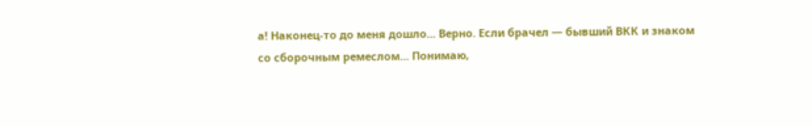а! Наконец-то до меня дошло... Верно. Если брачел — бывший ВКК и знаком со сборочным ремеслом... Понимаю,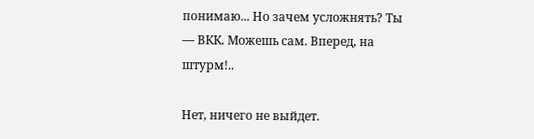понимаю... Но зачем усложнять? Ты — ВКК. Можешь сам. Вперед, на штурм!..

Нет, ничего не выйдет.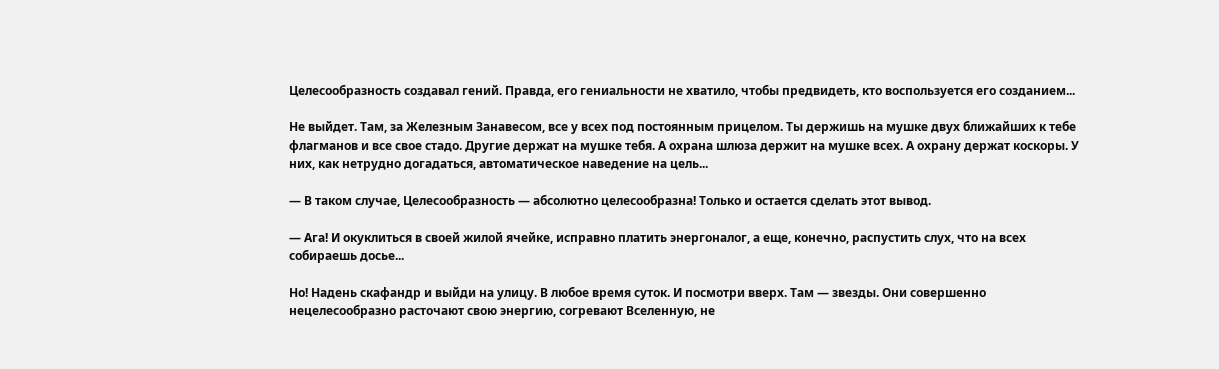Целесообразность создавал гений. Правда, его гениальности не хватило, чтобы предвидеть, кто воспользуется его созданием...

Не выйдет. Там, за Железным Занавесом, все у всех под постоянным прицелом. Ты держишь на мушке двух ближайших к тебе флагманов и все свое стадо. Другие держат на мушке тебя. А охрана шлюза держит на мушке всех. А охрану держат коскоры. У них, как нетрудно догадаться, автоматическое наведение на цель...

— В таком случае, Целесообразность — абсолютно целесообразна! Только и остается сделать этот вывод.

— Ага! И окуклиться в своей жилой ячейке, исправно платить энергоналог, а еще, конечно, распустить слух, что на всех собираешь досье...

Но! Надень скафандр и выйди на улицу. В любое время суток. И посмотри вверх. Там — звезды. Они совершенно нецелесообразно расточают свою энергию, согревают Вселенную, не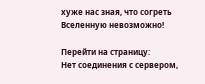хуже нас зная, что согреть Вселенную невозможно!

Перейти на страницу:
Нет соединения с сервером,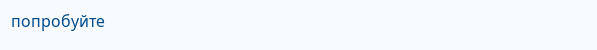попробуйте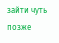зайти чуть позже